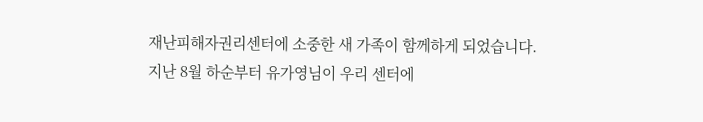재난피해자권리센터에 소중한 새 가족이 함께하게 되었습니다.
지난 8월 하순부터 유가영님이 우리 센터에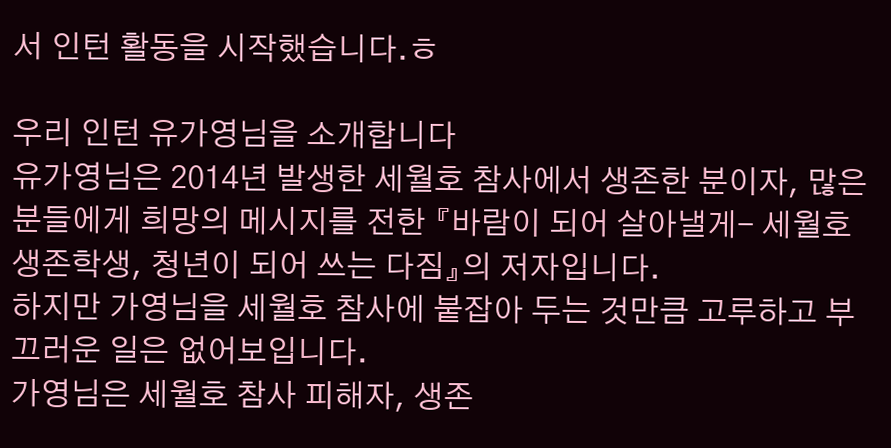서 인턴 활동을 시작했습니다.ㅎ

우리 인턴 유가영님을 소개합니다
유가영님은 2014년 발생한 세월호 참사에서 생존한 분이자, 많은 분들에게 희망의 메시지를 전한 『바람이 되어 살아낼게- 세월호 생존학생, 청년이 되어 쓰는 다짐』의 저자입니다.
하지만 가영님을 세월호 참사에 붙잡아 두는 것만큼 고루하고 부끄러운 일은 없어보입니다.
가영님은 세월호 참사 피해자, 생존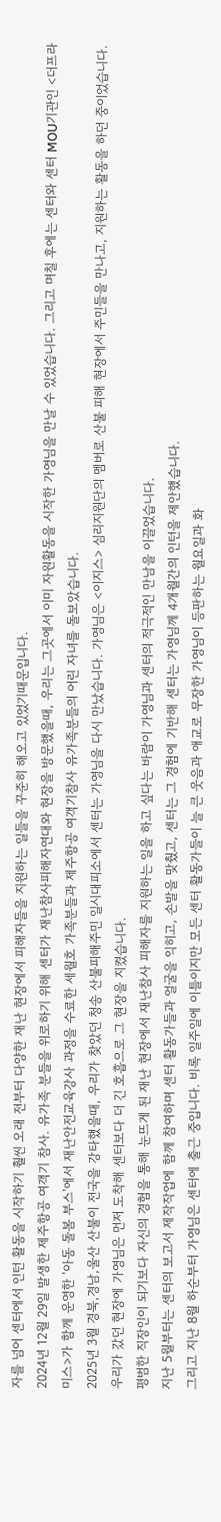자를 넘어 센터에서 인턴 활동을 시작하기 훨씬 오래 전부터 다양한 재난 현장에서 피해자들을 지원하는 일들을 꾸준히 해오고 있었기때문입니다.
2024년 12월 29일 발생한 제주항공 여객기 참사. 유가족 분들을 위로하기 위해 센터가 재난참사피해자연대와 현장을 방문했을때, 우리는 그곳에서 이미 자원활동을 시작한 가영님을 만날 수 있었습니다. 그리고 며칠 후에는 센터와 센터 MOU기관인 <더프라미스>가 함께 운영한 '아동 돌봄 부스'에서 재난안전교육강사 과정을 수료한 세월호 가족분들과 제주항공 여객기참사 유가족분들의 어린 자녀를 돌보았습니다.
2025년 3월 경북,경남,울산 산불이 전국을 강타했을때, 우리가 찾았던 청송 산불피해주민 일시대피소에서 센터는 가영님을 다시 만났습니다. 가영님은 <이지스> 심리지원단의 멤버로 산불 피해 현장에서 주민들을 만나고, 지원하는 활동을 하던 중이었습니다. 우리가 갔던 현장에 가영님은 먼저 도착해 센터보다 더 긴 호흡으로 그 현장을 지켰습니다.
평범한 직장인이 되기보다 자신의 경험을 통해 눈뜨게 된 재난 현장에서 재난참사 피해자를 지원하는 일을 하고 싶다는 바람이 가영님과 센터의 적극적인 만남을 이끌었습니다.
지난 5월부터는 센터의 보고서 제작작업에 함께 참여하며 센터 활동가들과 얼굴을 익히고, 손발을 맞췄고, 센터는 그 경험에 기반해 센터는 가영님께 4개월간의 인턴을 제안했습니다.
그리고 지난 8월 하순부터 가영님은 센터에 출근 중입니다. 비록 일주일에 이틀이지만 모든 센터 활동가들이 늘 큰 웃음과 애교로 무장한 가영님이 등판하는 월요일과 화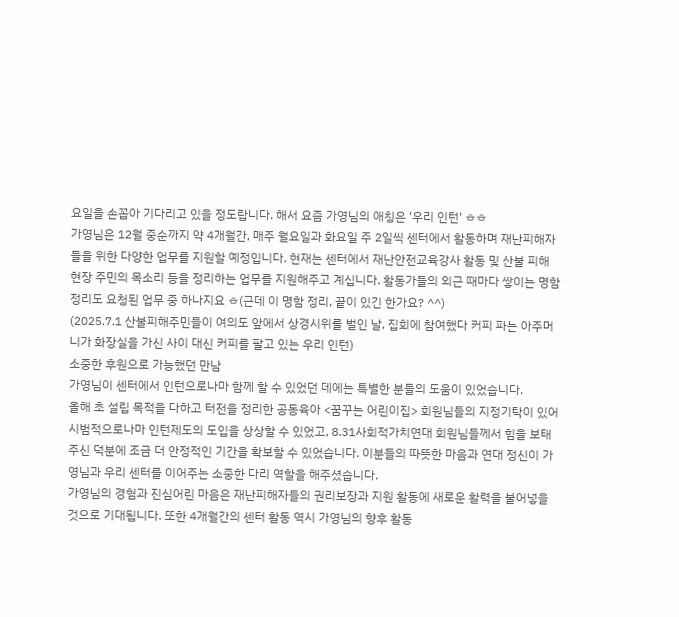요일을 손꼽아 기다리고 있을 정도랍니다. 해서 요즘 가영님의 애칭은 '우리 인턴' ㅎㅎ
가영님은 12월 중순까지 약 4개월간, 매주 월요일과 화요일 주 2일씩 센터에서 활동하며 재난피해자들을 위한 다양한 업무를 지원할 예정입니다. 현재는 센터에서 재난안전교육강사 활동 및 산불 피해 현장 주민의 목소리 등을 정리하는 업무를 지원해주고 계십니다. 활동가들의 외근 때마다 쌓이는 명함 정리도 요청된 업무 중 하나지요 ㅎ(근데 이 명함 정리, 끝이 있긴 한가요? ^^)
(2025.7.1 산불피해주민들이 여의도 앞에서 상경시위를 벌인 날, 집회에 참여했다 커피 파는 아주머니가 화장실을 가신 사이 대신 커피를 팔고 있는 우리 인턴)
소중한 후원으로 가능했던 만남
가영님이 센터에서 인턴으로나마 함께 할 수 있었던 데에는 특별한 분들의 도움이 있었습니다.
올해 초 설립 목적을 다하고 터전을 정리한 공동육아 <꿈꾸는 어린이집> 회원님들의 지정기탁이 있어 시범적으로나마 인턴제도의 도입을 상상할 수 있었고, 8.31사회적가치연대 회원님들께서 힘을 보태주신 덕분에 조금 더 안정적인 기간을 확보할 수 있었습니다. 이분들의 따뜻한 마음과 연대 정신이 가영님과 우리 센터를 이어주는 소중한 다리 역할을 해주셨습니다.
가영님의 경험과 진심어린 마음은 재난피해자들의 권리보장과 지원 활동에 새로운 활력을 불어넣을 것으로 기대됩니다. 또한 4개월간의 센터 활동 역시 가영님의 향후 활동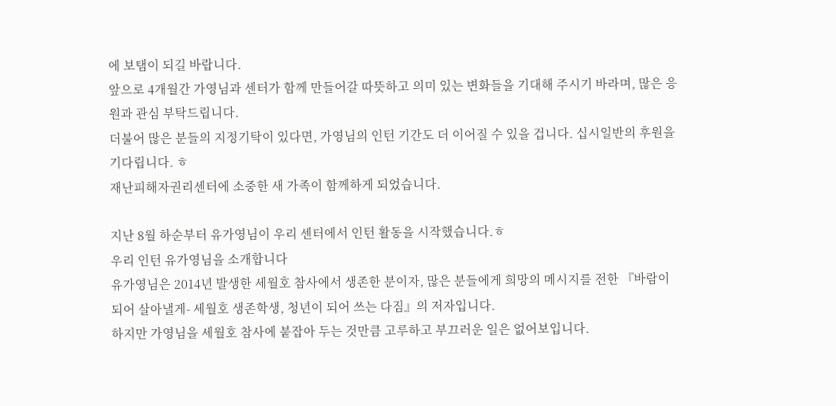에 보탬이 되길 바랍니다.
앞으로 4개월간 가영님과 센터가 함께 만들어갈 따뜻하고 의미 있는 변화들을 기대해 주시기 바라며, 많은 응원과 관심 부탁드립니다.
더불어 많은 분들의 지정기탁이 있다면, 가영님의 인턴 기간도 더 이어질 수 있을 겁니다. 십시일반의 후원을 기다립니다. ㅎ
재난피해자권리센터에 소중한 새 가족이 함께하게 되었습니다.

지난 8월 하순부터 유가영님이 우리 센터에서 인턴 활동을 시작했습니다.ㅎ
우리 인턴 유가영님을 소개합니다
유가영님은 2014년 발생한 세월호 참사에서 생존한 분이자, 많은 분들에게 희망의 메시지를 전한 『바람이 되어 살아낼게- 세월호 생존학생, 청년이 되어 쓰는 다짐』의 저자입니다.
하지만 가영님을 세월호 참사에 붙잡아 두는 것만큼 고루하고 부끄러운 일은 없어보입니다.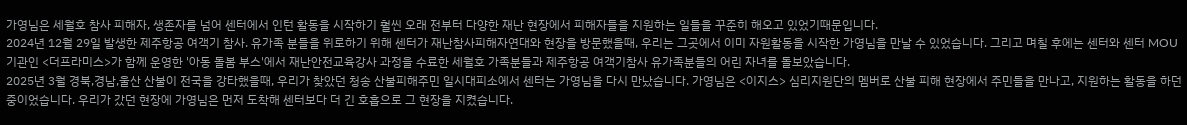가영님은 세월호 참사 피해자, 생존자를 넘어 센터에서 인턴 활동을 시작하기 훨씬 오래 전부터 다양한 재난 현장에서 피해자들을 지원하는 일들을 꾸준히 해오고 있었기때문입니다.
2024년 12월 29일 발생한 제주항공 여객기 참사. 유가족 분들을 위로하기 위해 센터가 재난참사피해자연대와 현장을 방문했을때, 우리는 그곳에서 이미 자원활동을 시작한 가영님을 만날 수 있었습니다. 그리고 며칠 후에는 센터와 센터 MOU기관인 <더프라미스>가 함께 운영한 '아동 돌봄 부스'에서 재난안전교육강사 과정을 수료한 세월호 가족분들과 제주항공 여객기참사 유가족분들의 어린 자녀를 돌보았습니다.
2025년 3월 경북,경남,울산 산불이 전국을 강타했을때, 우리가 찾았던 청송 산불피해주민 일시대피소에서 센터는 가영님을 다시 만났습니다. 가영님은 <이지스> 심리지원단의 멤버로 산불 피해 현장에서 주민들을 만나고, 지원하는 활동을 하던 중이었습니다. 우리가 갔던 현장에 가영님은 먼저 도착해 센터보다 더 긴 호흡으로 그 현장을 지켰습니다.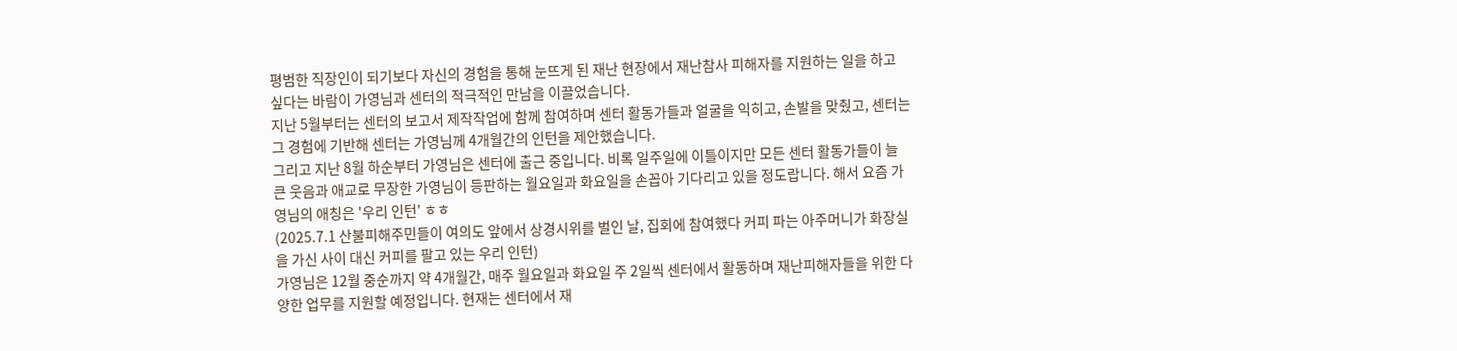평범한 직장인이 되기보다 자신의 경험을 통해 눈뜨게 된 재난 현장에서 재난참사 피해자를 지원하는 일을 하고 싶다는 바람이 가영님과 센터의 적극적인 만남을 이끌었습니다.
지난 5월부터는 센터의 보고서 제작작업에 함께 참여하며 센터 활동가들과 얼굴을 익히고, 손발을 맞췄고, 센터는 그 경험에 기반해 센터는 가영님께 4개월간의 인턴을 제안했습니다.
그리고 지난 8월 하순부터 가영님은 센터에 출근 중입니다. 비록 일주일에 이틀이지만 모든 센터 활동가들이 늘 큰 웃음과 애교로 무장한 가영님이 등판하는 월요일과 화요일을 손꼽아 기다리고 있을 정도랍니다. 해서 요즘 가영님의 애칭은 '우리 인턴' ㅎㅎ
(2025.7.1 산불피해주민들이 여의도 앞에서 상경시위를 벌인 날, 집회에 참여했다 커피 파는 아주머니가 화장실을 가신 사이 대신 커피를 팔고 있는 우리 인턴)
가영님은 12월 중순까지 약 4개월간, 매주 월요일과 화요일 주 2일씩 센터에서 활동하며 재난피해자들을 위한 다양한 업무를 지원할 예정입니다. 현재는 센터에서 재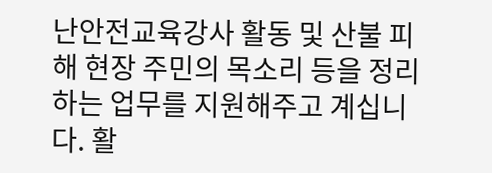난안전교육강사 활동 및 산불 피해 현장 주민의 목소리 등을 정리하는 업무를 지원해주고 계십니다. 활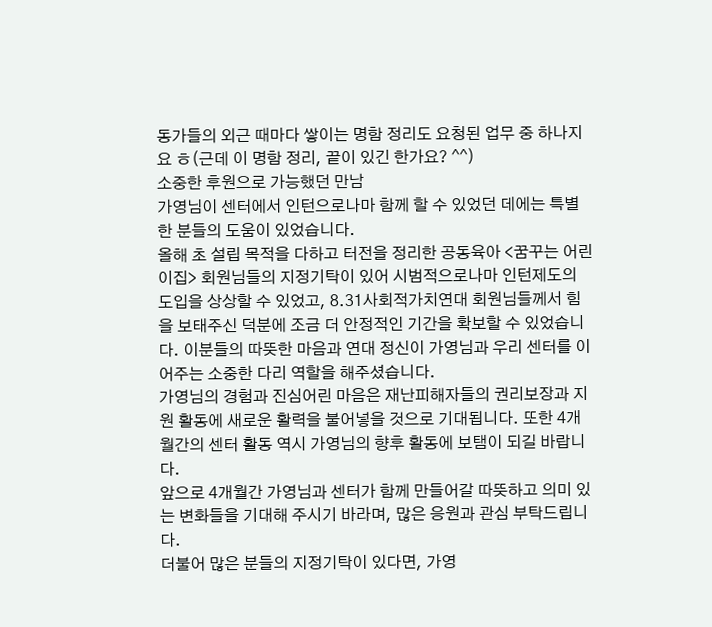동가들의 외근 때마다 쌓이는 명함 정리도 요청된 업무 중 하나지요 ㅎ(근데 이 명함 정리, 끝이 있긴 한가요? ^^)
소중한 후원으로 가능했던 만남
가영님이 센터에서 인턴으로나마 함께 할 수 있었던 데에는 특별한 분들의 도움이 있었습니다.
올해 초 설립 목적을 다하고 터전을 정리한 공동육아 <꿈꾸는 어린이집> 회원님들의 지정기탁이 있어 시범적으로나마 인턴제도의 도입을 상상할 수 있었고, 8.31사회적가치연대 회원님들께서 힘을 보태주신 덕분에 조금 더 안정적인 기간을 확보할 수 있었습니다. 이분들의 따뜻한 마음과 연대 정신이 가영님과 우리 센터를 이어주는 소중한 다리 역할을 해주셨습니다.
가영님의 경험과 진심어린 마음은 재난피해자들의 권리보장과 지원 활동에 새로운 활력을 불어넣을 것으로 기대됩니다. 또한 4개월간의 센터 활동 역시 가영님의 향후 활동에 보탬이 되길 바랍니다.
앞으로 4개월간 가영님과 센터가 함께 만들어갈 따뜻하고 의미 있는 변화들을 기대해 주시기 바라며, 많은 응원과 관심 부탁드립니다.
더불어 많은 분들의 지정기탁이 있다면, 가영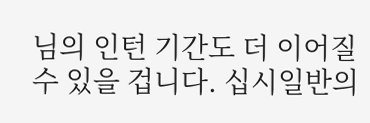님의 인턴 기간도 더 이어질 수 있을 겁니다. 십시일반의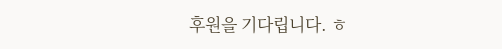후원을 기다립니다. ㅎ